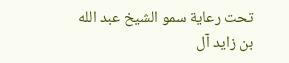تحت رعاية سمو الشيخ عبد الله بن زايد آل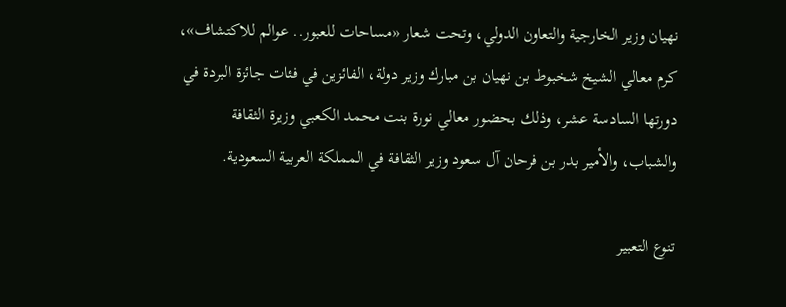نهيان وزير الخارجية والتعاون الدولي، وتحت شعار «مساحات للعبور.. عوالم للاكتشاف»، كرم معالي الشيخ شخبوط بن نهيان بن مبارك وزير دولة، الفائزين في فئات جائزة البردة في دورتها السادسة عشر، وذلك بحضور معالي نورة بنت محمد الكعبي وزيرة الثقافة والشباب، والأمير بدر بن فرحان آل سعود وزير الثقافة في المملكة العربية السعودية.

تنوع التعبير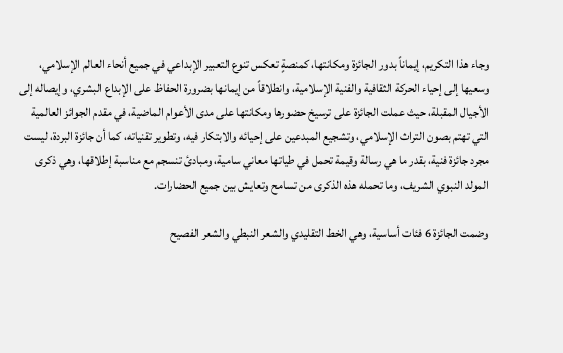وجاء هذا التكريم، إيماناً بدور الجائزة ومكانتها، كمنصةٍ تعكس تنوع التعبير الإبداعي في جميع أنحاء العالم الإسلامي، وسعيها إلى إحياء الحركة الثقافية والفنية الإسلامية، وانطلاقاً من إيمانها بضرورة الحفاظ على الإبداع البشري، وإيصاله إلى الأجيال المقبلة، حيث عملت الجائزة على ترسيخ حضورها ومكانتها على مدى الأعوام الماضية، في مقدم الجوائز العالمية التي تهتم بصون التراث الإسلامي، وتشجيع المبدعين على إحيائه والابتكار فيه، وتطوير تقنياته، كما أن جائزة البردة، ليست مجرد جائزة فنية، بقدر ما هي رسالة وقيمة تحمل في طياتها معاني سامية، ومبادئ تنسجم مع مناسبة إطلاقها، وهي ذكرى المولد النبوي الشريف، وما تحمله هذه الذكرى من تسامح وتعايش بين جميع الحضارات.

وضمت الجائزة 6 فئات أساسية، وهي الخط التقليدي والشعر النبطي والشعر الفصيح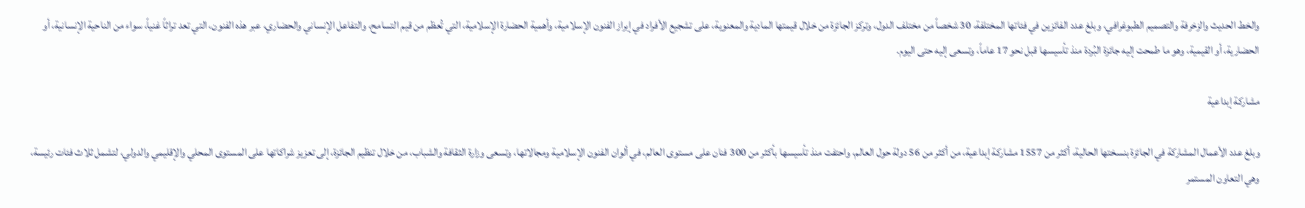والخط الحديث والزخرفة والتصميم الطبوغرافي، وبلغ عدد الفائزين في فئاتها المختلفة، 30 شخصاً من مختلف الدول، وتركز الجائزة من خلال قيمتها المادية والمعنوية، على تشجيع الأفراد في إبراز الفنون الإسلامية، وأهمية الحضارة الإسلامية، التي تُعظم من قيم التسامح، والتفاعل الإنساني والحضاري، عبر هذه الفنون، التي تعد تراثاً غنياً، سواء من الناحية الإنسانية، أو الحضارية، أو القيمية، وهو ما طمحت إليه جائزة البُردة منذ تأسيسها قبل نحو 17 عاماً، وتسعى إليه حتى اليوم.

مشاركة إبداعية

وبلغ عدد الأعمال المشاركة في الجائزة بنسختها الحالية، أكثر من 1557 مشاركة إبداعية، من أكثر من 56 دولة حول العالم، واحتفت منذ تأسيسها بأكثر من 300 فنان على مستوى العالم، في ألوان الفنون الإسلامية ومجالاتها، وتسعى وزارة الثقافة والشباب، من خلال تنظيم الجائزة، إلى تعزيز شراكاتها على المستوى المحلي والإقليمي والدولي، لتشمل ثلاث فئات رئيسة، وهي التعاون المستمر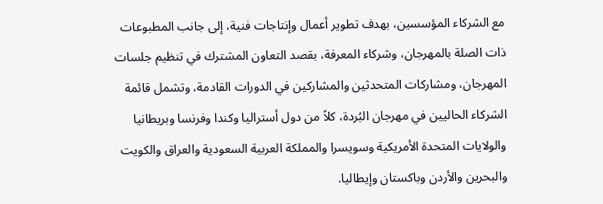مع الشركاء المؤسسين، بهدف تطوير أعمال وإنتاجات فنية، إلى جانب المطبوعات ذات الصلة بالمهرجان، وشركاء المعرفة، بقصد التعاون المشترك في تنظيم جلسات المهرجان، ومشاركات المتحدثين والمشاركين في الدورات القادمة، وتشمل قائمة الشركاء الحاليين في مهرجان البُردة، كلاً من دول أستراليا وكندا وفرنسا وبريطانيا والولايات المتحدة الأمريكية وسويسرا والمملكة العربية السعودية والعراق والكويت والبحرين والأردن وباكستان وإيطاليا.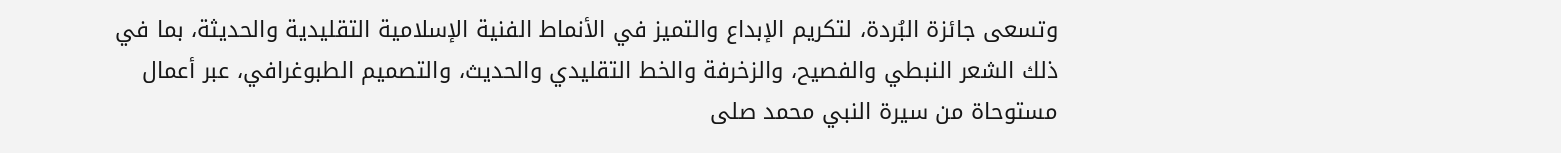وتسعى جائزة البُردة، لتكريم الإبداع والتميز في الأنماط الفنية الإسلامية التقليدية والحديثة، بما في ذلك الشعر النبطي والفصيح، والزخرفة والخط التقليدي والحديث، والتصميم الطبوغرافي، عبر أعمال مستوحاة من سيرة النبي محمد صلى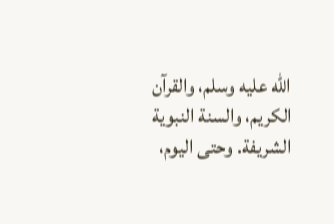الله عليه وسلم، والقرآن الكريم، والسنة النبوية الشريفة. وحتى اليوم،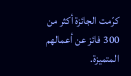كرّمت الجائزة أكثر من 300 فائز عن أعمالهم المتميزة.